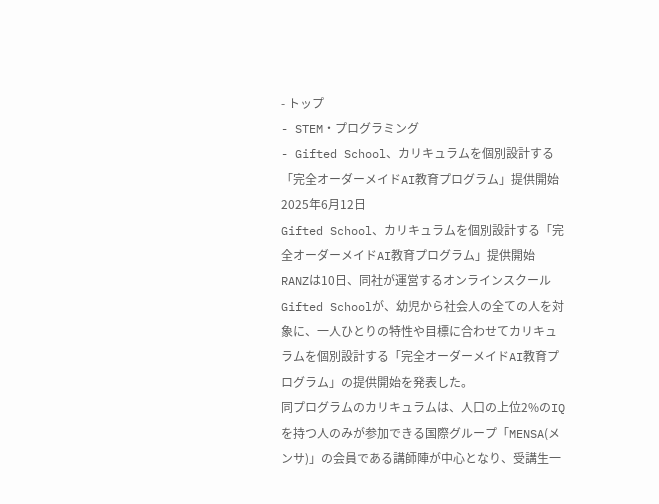- トップ
- STEM・プログラミング
- Gifted School、カリキュラムを個別設計する「完全オーダーメイドAI教育プログラム」提供開始
2025年6月12日
Gifted School、カリキュラムを個別設計する「完全オーダーメイドAI教育プログラム」提供開始
RANZは10日、同社が運営するオンラインスクールGifted Schoolが、幼児から社会人の全ての人を対象に、一人ひとりの特性や目標に合わせてカリキュラムを個別設計する「完全オーダーメイドAI教育プログラム」の提供開始を発表した。
同プログラムのカリキュラムは、人口の上位2%のIQを持つ人のみが参加できる国際グループ「MENSA(メンサ)」の会員である講師陣が中心となり、受講生一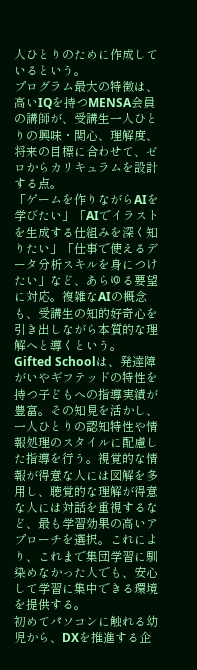人ひとりのために作成しているという。
プログラム最大の特徴は、高いIQを持つMENSA会員の講師が、受講生一人ひとりの興味・関心、理解度、将来の目標に合わせて、ゼロからカリキュラムを設計する点。
「ゲームを作りながらAIを学びたい」「AIでイラストを生成する仕組みを深く知りたい」「仕事で使えるデータ分析スキルを身につけたい」など、あらゆる要望に対応。複雑なAIの概念も、受講生の知的好奇心を引き出しながら本質的な理解へと導くという。
Gifted Schoolは、発達障がいやギフテッドの特性を持つ子どもへの指導実績が豊富。その知見を活かし、一人ひとりの認知特性や情報処理のスタイルに配慮した指導を行う。視覚的な情報が得意な人には図解を多用し、聴覚的な理解が得意な人には対話を重視するなど、最も学習効果の高いアプローチを選択。これにより、これまで集団学習に馴染めなかった人でも、安心して学習に集中できる環境を提供する。
初めてパソコンに触れる幼児から、DXを推進する企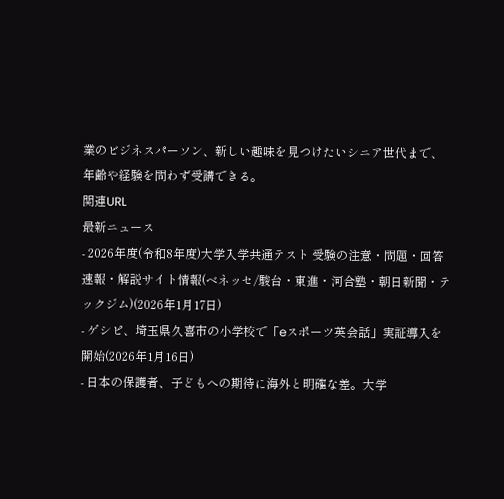業のビジネスパーソン、新しい趣味を見つけたいシニア世代まで、年齢や経験を問わず受講できる。
関連URL
最新ニュース
- 2026年度(令和8年度)大学入学共通テスト 受験の注意・問題・回答速報・解説サイト情報(ベネッセ/駿台・東進・河合塾・朝日新聞・テックジム)(2026年1月17日)
- ゲシピ、埼玉県久喜市の小学校で「eスポーツ英会話」実証導入を開始(2026年1月16日)
- 日本の保護者、子どもへの期待に海外と明確な差。大学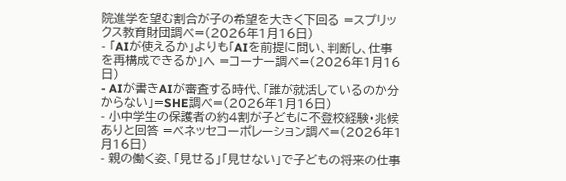院進学を望む割合が子の希望を大きく下回る =スプリックス教育財団調べ=(2026年1月16日)
- 「AIが使えるか」よりも「AIを前提に問い、判断し、仕事を再構成できるか」へ =コーナー調べ=(2026年1月16日)
- AIが書きAIが審査する時代、「誰が就活しているのか分からない」=SHE調べ=(2026年1月16日)
- 小中学生の保護者の約4割が子どもに不登校経験・兆候ありと回答 =ベネッセコーポレーション調べ=(2026年1月16日)
- 親の働く姿、「見せる」「見せない」で子どもの将来の仕事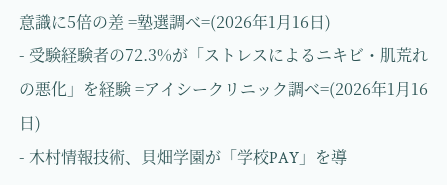意識に5倍の差 =塾選調べ=(2026年1月16日)
- 受験経験者の72.3%が「ストレスによるニキビ・肌荒れの悪化」を経験 =アイシークリニック調べ=(2026年1月16日)
- 木村情報技術、貝畑学園が「学校PAY」を導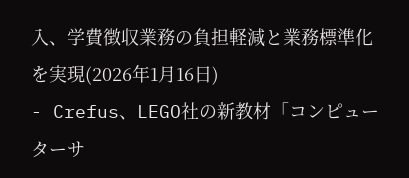入、学費徴収業務の負担軽減と業務標準化を実現(2026年1月16日)
- Crefus、LEGO社の新教材「コンピューターサ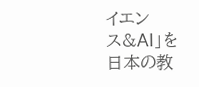イエンス&AI」を日本の教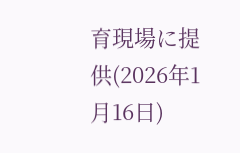育現場に提供(2026年1月16日)